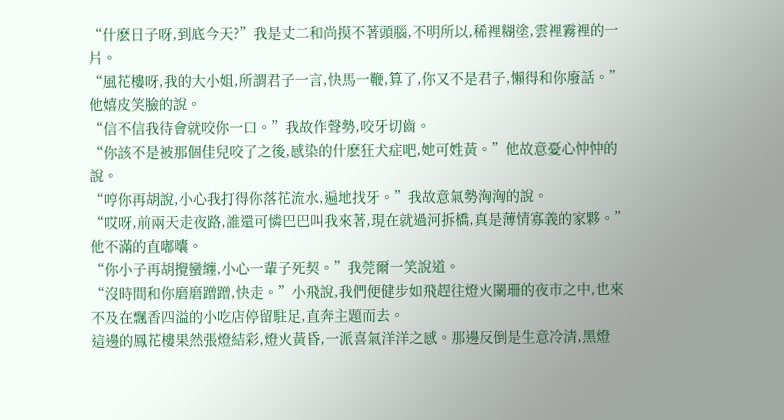“什麽日子呀,到底今天?”我是丈二和尚摸不著頭腦,不明所以,稀裡糊塗,雲裡霧裡的一片。
“風花樓呀,我的大小姐,所謂君子一言,快馬一鞭,算了,你又不是君子,懶得和你廢話。”他嬉皮笑臉的說。
“信不信我待會就咬你一口。”我故作聲勢,咬牙切齒。
“你該不是被那個佳兒咬了之後,感染的什麽狂犬症吧,她可姓黃。”他故意憂心忡忡的說。
“哼你再胡說,小心我打得你落花流水,遍地找牙。”我故意氣勢洶洶的說。
“哎呀,前兩天走夜路,誰還可憐巴巴叫我來著,現在就過河拆橋,真是薄情寡義的家夥。”他不滿的直嘟囔。
“你小子再胡攪蠻纏,小心一輩子死契。”我莞爾一笑說道。
“沒時間和你磨磨蹭蹭,快走。”小飛說,我們便健步如飛趕往燈火闌珊的夜市之中,也來不及在飄香四溢的小吃店停留駐足,直奔主題而去。
這邊的鳳花樓果然張燈結彩,燈火黃昏,一派喜氣洋洋之感。那邊反倒是生意冷清,黑燈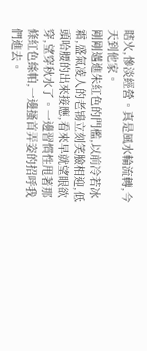瞎火,慘淡經營。真是風水輪流轉,今天到他家。
剛剛邁進朱紅色的門檻,以前冷若冰霜,盛氣凌人的老鴇立刻笑臉相迎,低頭哈腰的出來接應,看來早就望眼欲穿,望穿秋水了。一邊習慣性甩著那條紅色絲帕,一邊搔首弄姿的招呼我們進去。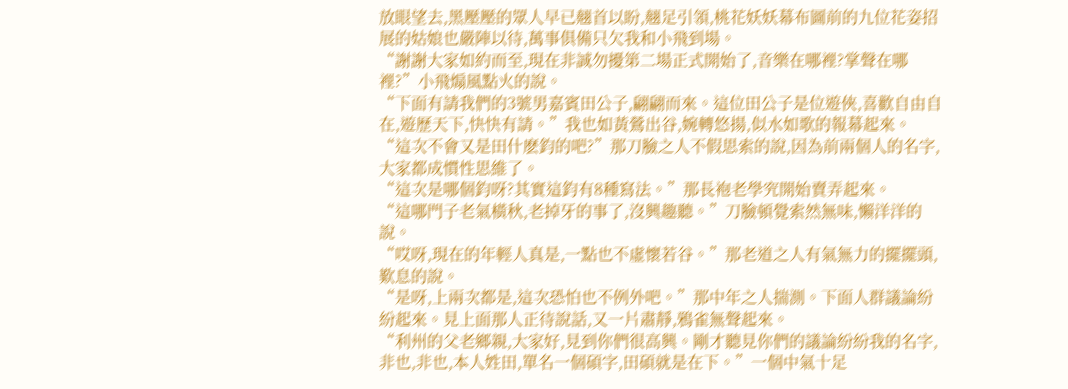放眼望去,黑壓壓的眾人早已翹首以盼,翹足引領,桃花妖妖幕布圖前的九位花姿招展的姑娘也嚴陣以待,萬事俱備只欠我和小飛到場。
“謝謝大家如約而至,現在非誠勿擾第二場正式開始了,音樂在哪裡?掌聲在哪裡?”小飛煽風點火的說。
“下面有請我們的3號男嘉賓田公子,翩翩而來。這位田公子是位遊俠,喜歡自由自在,遊歷天下,快快有請。”我也如黃鶯出谷,婉轉悠揚,似水如歌的報幕起來。
“這次不會又是田什麽鈞的吧?”那刀臉之人不假思索的說,因為前兩個人的名字,大家都成慣性思維了。
“這次是哪個鈞呀?其實這鈞有8種寫法。”那長袍老學究開始賣弄起來。
“這哪門子老氣橫秋,老掉牙的事了,沒興趣聽。”刀臉頓覺索然無味,懶洋洋的說。
“哎呀,現在的年輕人真是,一點也不虛懷若谷。”那老道之人有氣無力的擺擺頭,歎息的說。
“是呀,上兩次都是,這次恐怕也不例外吧。”那中年之人揣測。下面人群議論紛紛起來。見上面那人正待說話,又一片肅靜,鴉雀無聲起來。
“利州的父老鄉親,大家好,見到你們很高興。剛才聽見你們的議論紛紛我的名字,非也,非也,本人姓田,單名一個碩字,田碩就是在下。”一個中氣十足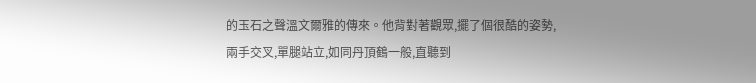的玉石之聲溫文爾雅的傳來。他背對著觀眾,擺了個很酷的姿勢,兩手交叉,單腿站立,如同丹頂鶴一般,直聽到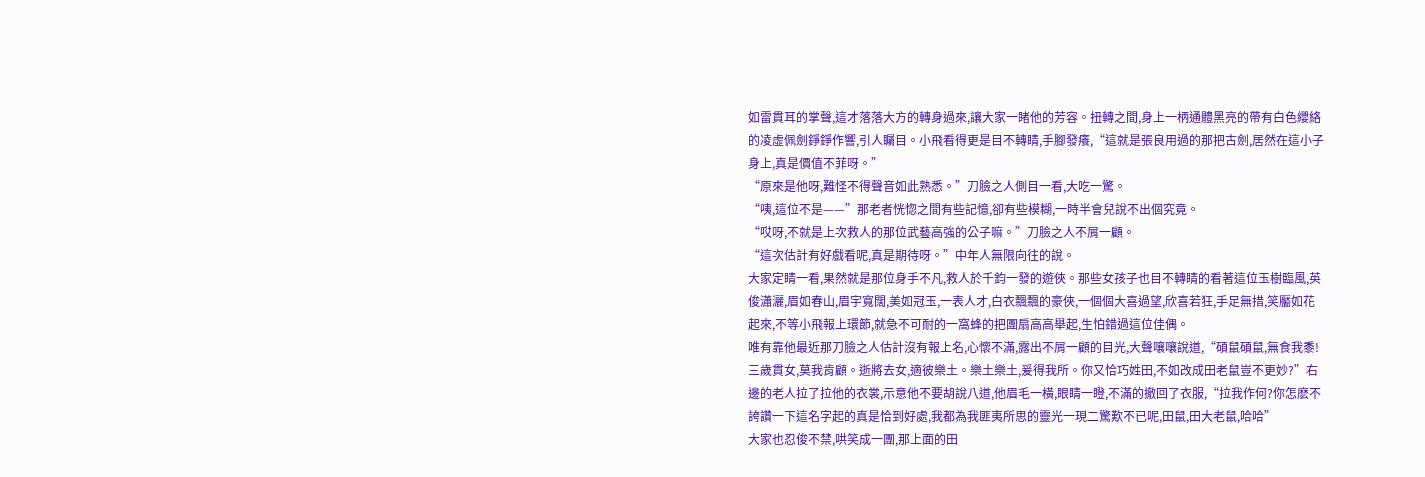如雷貫耳的掌聲,這才落落大方的轉身過來,讓大家一睹他的芳容。扭轉之間,身上一柄通體黑亮的帶有白色纓絡的凌虛佩劍錚錚作響,引人矚目。小飛看得更是目不轉睛,手腳發癢,“這就是張良用過的那把古劍,居然在這小子身上,真是價值不菲呀。”
“原來是他呀,難怪不得聲音如此熟悉。”刀臉之人側目一看,大吃一驚。
“咦,這位不是——”那老者恍惚之間有些記憶,卻有些模糊,一時半會兒說不出個究竟。
“哎呀,不就是上次救人的那位武藝高強的公子嘛。”刀臉之人不屑一顧。
“這次估計有好戲看呢,真是期待呀。”中年人無限向往的說。
大家定睛一看,果然就是那位身手不凡,救人於千鈞一發的遊俠。那些女孩子也目不轉睛的看著這位玉樹臨風,英俊瀟灑,眉如春山,眉宇寬闊,美如冠玉,一表人才,白衣飄飄的豪俠,一個個大喜過望,欣喜若狂,手足無措,笑靨如花起來,不等小飛報上環節,就急不可耐的一窩蜂的把團扇高高舉起,生怕錯過這位佳偶。
唯有靠他最近那刀臉之人估計沒有報上名,心懷不滿,露出不屑一顧的目光,大聲嚷嚷說道,“碩鼠碩鼠,無食我黍!三歲貫女,莫我肯顧。逝將去女,適彼樂土。樂土樂土,爰得我所。你又恰巧姓田,不如改成田老鼠豈不更妙?”右邊的老人拉了拉他的衣裳,示意他不要胡說八道,他眉毛一橫,眼睛一瞪,不滿的撤回了衣服,“拉我作何?你怎麽不誇讚一下這名字起的真是恰到好處,我都為我匪夷所思的靈光一現二驚歎不已呢,田鼠,田大老鼠,哈哈”
大家也忍俊不禁,哄笑成一團,那上面的田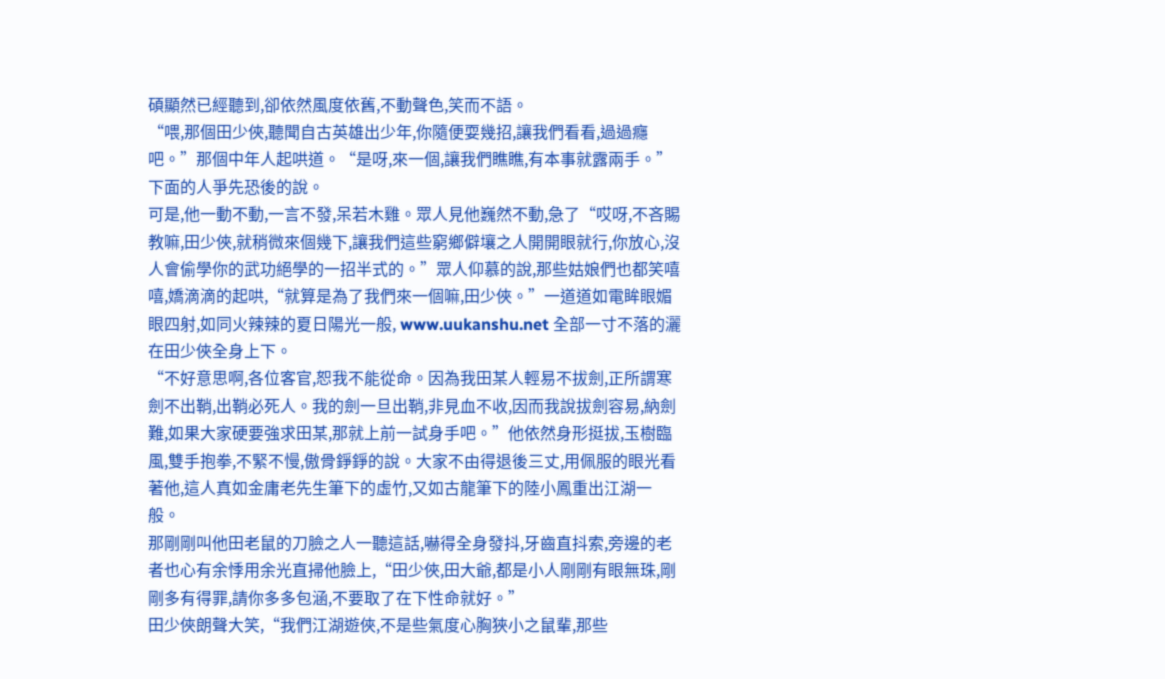碩顯然已經聽到,卻依然風度依舊,不動聲色,笑而不語。
“喂,那個田少俠,聽聞自古英雄出少年,你隨便耍幾招,讓我們看看,過過癮吧。”那個中年人起哄道。“是呀,來一個,讓我們瞧瞧,有本事就露兩手。”下面的人爭先恐後的說。
可是,他一動不動,一言不發,呆若木雞。眾人見他巍然不動,急了“哎呀,不吝賜教嘛,田少俠,就稍微來個幾下,讓我們這些窮鄉僻壤之人開開眼就行,你放心,沒人會偷學你的武功絕學的一招半式的。”眾人仰慕的說,那些姑娘們也都笑嘻嘻,嬌滴滴的起哄,“就算是為了我們來一個嘛,田少俠。”一道道如電眸眼媚眼四射,如同火辣辣的夏日陽光一般, www.uukanshu.net 全部一寸不落的灑在田少俠全身上下。
“不好意思啊,各位客官,恕我不能從命。因為我田某人輕易不拔劍,正所謂寒劍不出鞘,出鞘必死人。我的劍一旦出鞘,非見血不收,因而我說拔劍容易,納劍難,如果大家硬要強求田某,那就上前一試身手吧。”他依然身形挺拔,玉樹臨風,雙手抱拳,不緊不慢,傲骨錚錚的說。大家不由得退後三丈,用佩服的眼光看著他,這人真如金庸老先生筆下的虛竹,又如古龍筆下的陸小鳳重出江湖一般。
那剛剛叫他田老鼠的刀臉之人一聽這話,嚇得全身發抖,牙齒直抖索,旁邊的老者也心有余悸用余光直掃他臉上,“田少俠,田大爺,都是小人剛剛有眼無珠,剛剛多有得罪,請你多多包涵,不要取了在下性命就好。”
田少俠朗聲大笑,“我們江湖遊俠,不是些氣度心胸狹小之鼠輩,那些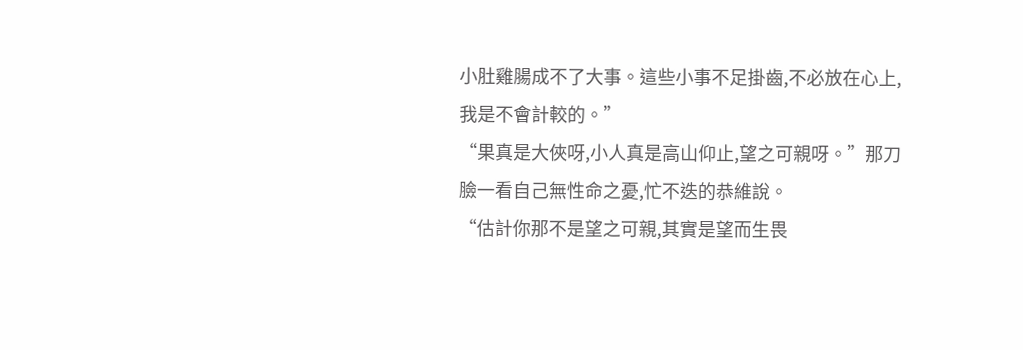小肚雞腸成不了大事。這些小事不足掛齒,不必放在心上,我是不會計較的。”
“果真是大俠呀,小人真是高山仰止,望之可親呀。”那刀臉一看自己無性命之憂,忙不迭的恭維說。
“估計你那不是望之可親,其實是望而生畏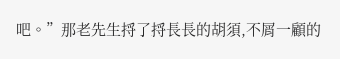吧。”那老先生捋了捋長長的胡須,不屑一顧的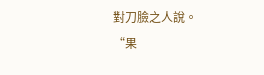對刀臉之人說。
“果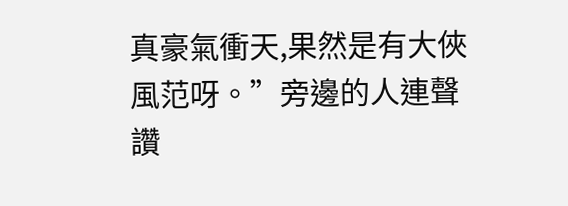真豪氣衝天,果然是有大俠風范呀。”旁邊的人連聲讚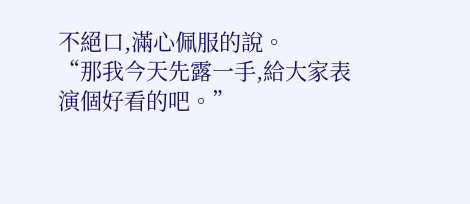不絕口,滿心佩服的說。
“那我今天先露一手,給大家表演個好看的吧。”